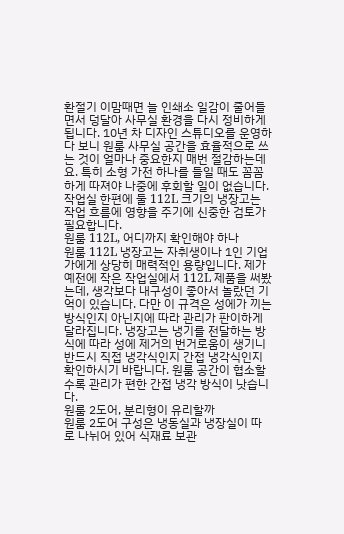환절기 이맘때면 늘 인쇄소 일감이 줄어들면서 덩달아 사무실 환경을 다시 정비하게 됩니다. 10년 차 디자인 스튜디오를 운영하다 보니 원룸 사무실 공간을 효율적으로 쓰는 것이 얼마나 중요한지 매번 절감하는데요. 특히 소형 가전 하나를 들일 때도 꼼꼼하게 따져야 나중에 후회할 일이 없습니다. 작업실 한편에 둘 112L 크기의 냉장고는 작업 흐름에 영향을 주기에 신중한 검토가 필요합니다.
원룸 112L, 어디까지 확인해야 하나
원룸 112L 냉장고는 자취생이나 1인 기업가에게 상당히 매력적인 용량입니다. 제가 예전에 작은 작업실에서 112L 제품을 써봤는데, 생각보다 내구성이 좋아서 놀랐던 기억이 있습니다. 다만 이 규격은 성에가 끼는 방식인지 아닌지에 따라 관리가 판이하게 달라집니다. 냉장고는 냉기를 전달하는 방식에 따라 성에 제거의 번거로움이 생기니 반드시 직접 냉각식인지 간접 냉각식인지 확인하시기 바랍니다. 원룸 공간이 협소할수록 관리가 편한 간접 냉각 방식이 낫습니다.
원룸 2도어, 분리형이 유리할까
원룸 2도어 구성은 냉동실과 냉장실이 따로 나뉘어 있어 식재료 보관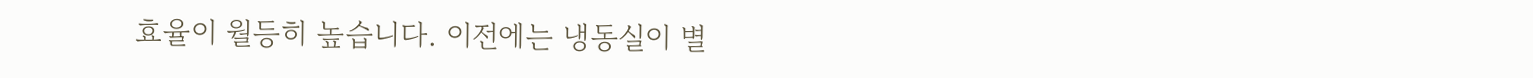효율이 월등히 높습니다. 이전에는 냉동실이 별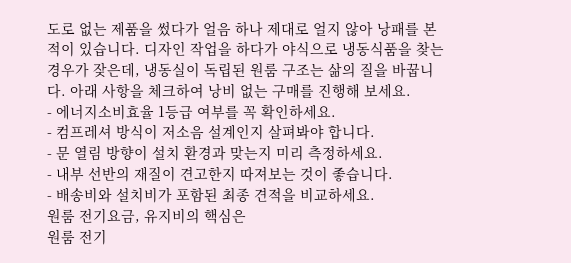도로 없는 제품을 썼다가 얼음 하나 제대로 얼지 않아 낭패를 본 적이 있습니다. 디자인 작업을 하다가 야식으로 냉동식품을 찾는 경우가 잦은데, 냉동실이 독립된 원룸 구조는 삶의 질을 바꿉니다. 아래 사항을 체크하여 낭비 없는 구매를 진행해 보세요.
- 에너지소비효율 1등급 여부를 꼭 확인하세요.
- 컴프레셔 방식이 저소음 설계인지 살펴봐야 합니다.
- 문 열림 방향이 설치 환경과 맞는지 미리 측정하세요.
- 내부 선반의 재질이 견고한지 따져보는 것이 좋습니다.
- 배송비와 설치비가 포함된 최종 견적을 비교하세요.
원룸 전기요금, 유지비의 핵심은
원룸 전기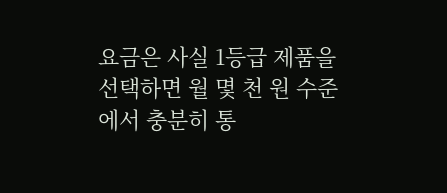요금은 사실 1등급 제품을 선택하면 월 몇 천 원 수준에서 충분히 통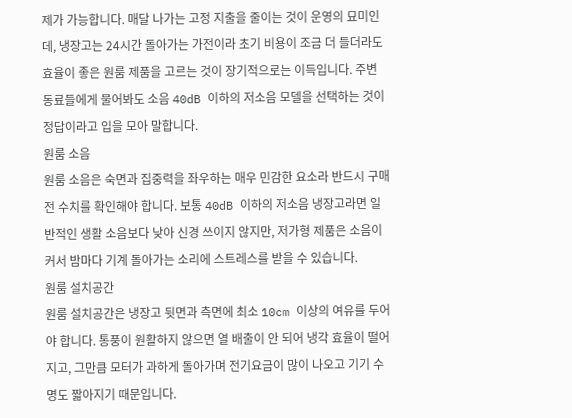제가 가능합니다. 매달 나가는 고정 지출을 줄이는 것이 운영의 묘미인데, 냉장고는 24시간 돌아가는 가전이라 초기 비용이 조금 더 들더라도 효율이 좋은 원룸 제품을 고르는 것이 장기적으로는 이득입니다. 주변 동료들에게 물어봐도 소음 40dB 이하의 저소음 모델을 선택하는 것이 정답이라고 입을 모아 말합니다.
원룸 소음
원룸 소음은 숙면과 집중력을 좌우하는 매우 민감한 요소라 반드시 구매 전 수치를 확인해야 합니다. 보통 40dB 이하의 저소음 냉장고라면 일반적인 생활 소음보다 낮아 신경 쓰이지 않지만, 저가형 제품은 소음이 커서 밤마다 기계 돌아가는 소리에 스트레스를 받을 수 있습니다.
원룸 설치공간
원룸 설치공간은 냉장고 뒷면과 측면에 최소 10cm 이상의 여유를 두어야 합니다. 통풍이 원활하지 않으면 열 배출이 안 되어 냉각 효율이 떨어지고, 그만큼 모터가 과하게 돌아가며 전기요금이 많이 나오고 기기 수명도 짧아지기 때문입니다.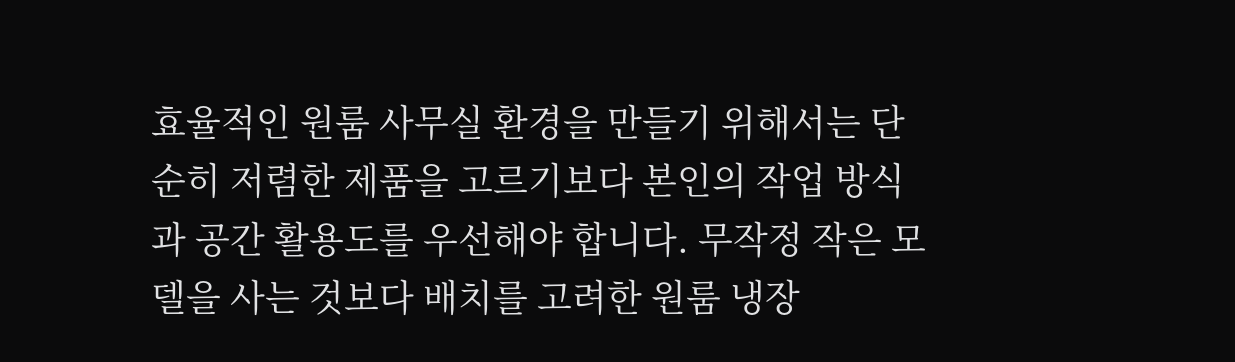효율적인 원룸 사무실 환경을 만들기 위해서는 단순히 저렴한 제품을 고르기보다 본인의 작업 방식과 공간 활용도를 우선해야 합니다. 무작정 작은 모델을 사는 것보다 배치를 고려한 원룸 냉장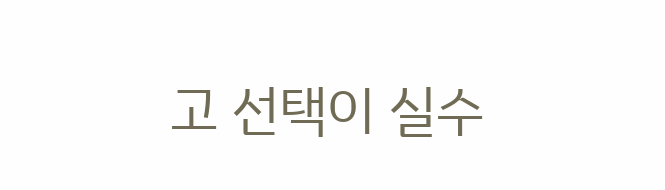고 선택이 실수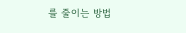를 줄이는 방법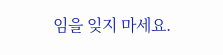임을 잊지 마세요.